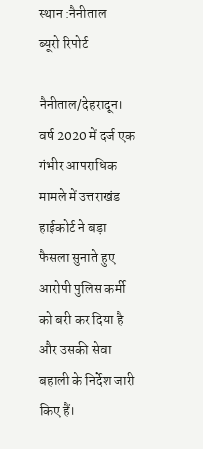स्थान :नैनीताल
ब्यूरो रिपोर्ट

नैनीताल/देहरादून। वर्ष 2020 में दर्ज एक गंभीर आपराधिक मामले में उत्तराखंड हाईकोर्ट ने बड़ा फैसला सुनाते हुए आरोपी पुलिस कर्मी को बरी कर दिया है और उसकी सेवा बहाली के निर्देश जारी किए हैं।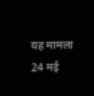यह मामला 24 मई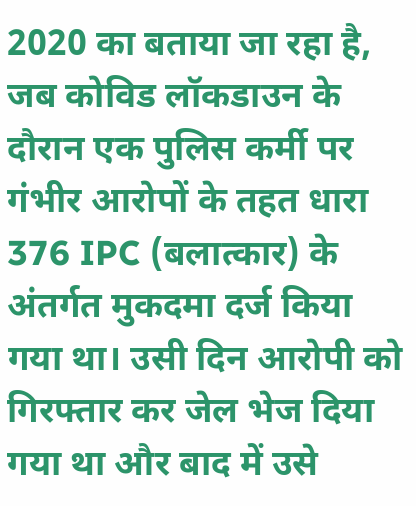2020 का बताया जा रहा है, जब कोविड लॉकडाउन के दौरान एक पुलिस कर्मी पर गंभीर आरोपों के तहत धारा 376 IPC (बलात्कार) के अंतर्गत मुकदमा दर्ज किया गया था। उसी दिन आरोपी को गिरफ्तार कर जेल भेज दिया गया था और बाद में उसे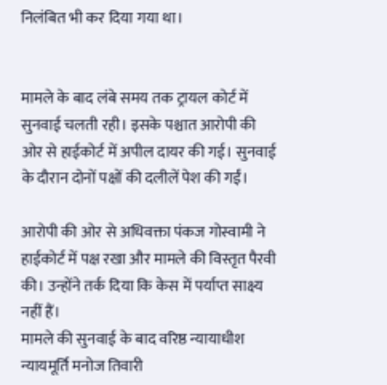निलंबित भी कर दिया गया था।


मामले के बाद लंबे समय तक ट्रायल कोर्ट में सुनवाई चलती रही। इसके पश्चात आरोपी की ओर से हाईकोर्ट में अपील दायर की गई। सुनवाई के दौरान दोनों पक्षों की दलीलें पेश की गईं।

आरोपी की ओर से अधिवक्ता पंकज गोस्वामी ने हाईकोर्ट में पक्ष रखा और मामले की विस्तृत पैरवी की। उन्होंने तर्क दिया कि केस में पर्याप्त साक्ष्य नहीं हैं।
मामले की सुनवाई के बाद वरिष्ठ न्यायाधीश न्यायमूर्ति मनोज तिवारी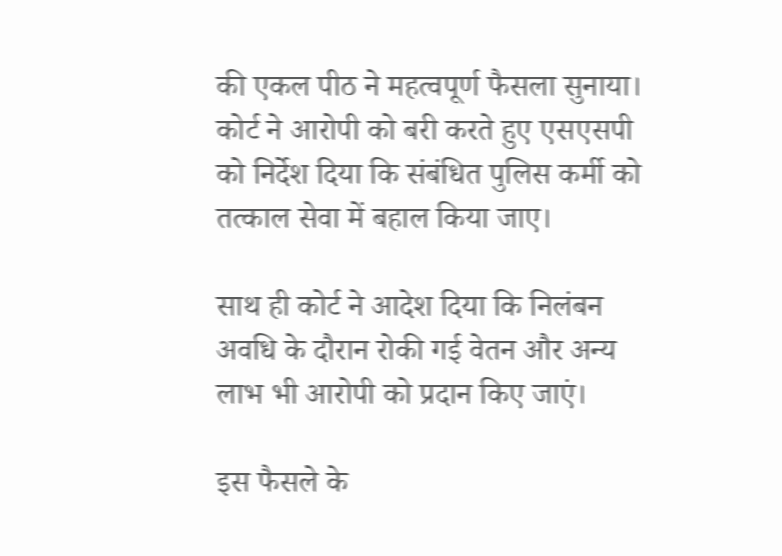की एकल पीठ ने महत्वपूर्ण फैसला सुनाया। कोर्ट ने आरोपी को बरी करते हुए एसएसपी को निर्देश दिया कि संबंधित पुलिस कर्मी को तत्काल सेवा में बहाल किया जाए।

साथ ही कोर्ट ने आदेश दिया कि निलंबन अवधि के दौरान रोकी गई वेतन और अन्य लाभ भी आरोपी को प्रदान किए जाएं।

इस फैसले के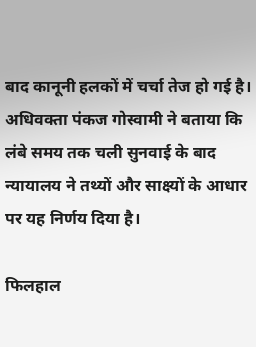बाद कानूनी हलकों में चर्चा तेज हो गई है। अधिवक्ता पंकज गोस्वामी ने बताया कि लंबे समय तक चली सुनवाई के बाद न्यायालय ने तथ्यों और साक्ष्यों के आधार पर यह निर्णय दिया है।

फिलहाल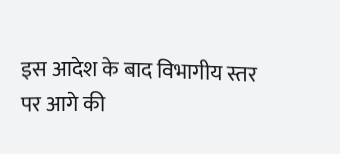इस आदेश के बाद विभागीय स्तर पर आगे की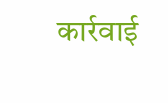कार्रवाई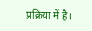प्रक्रिया में है।